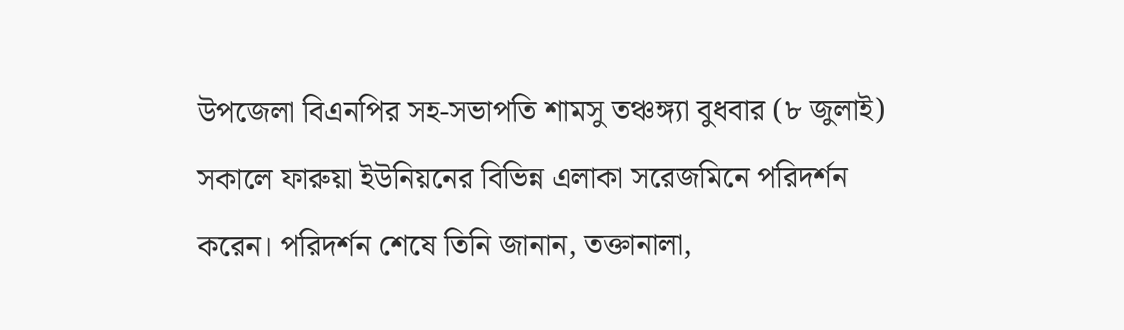উপজেলা বিএনপির সহ-সভাপতি শামসু তঞ্চঙ্গ্যা বুধবার (৮ জুলাই) সকালে ফারুয়া ইউনিয়নের বিভিন্ন এলাকা সরেজমিনে পরিদর্শন করেন। পরিদর্শন শেষে তিনি জানান, তক্তানালা,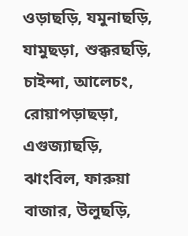ওড়াছড়ি, যমুনাছড়ি, যামুছড়া, শুক্করছড়ি, চাইন্দা, আলেচং, রোয়াপড়াছড়া, এগুজ্যাছড়ি, ঝাংবিল, ফারুয়া বাজার, উলুছড়ি,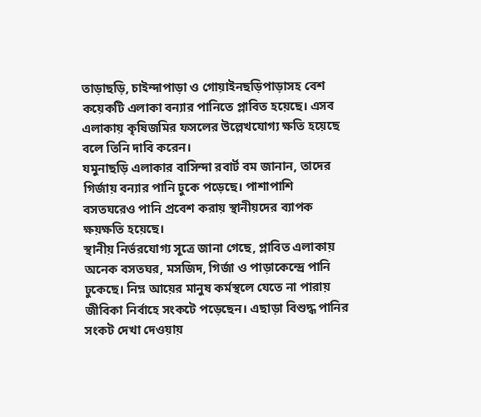তাড়াছড়ি, চাইন্দাপাড়া ও গোয়াইনছড়িপাড়াসহ বেশ কয়েকটি এলাকা বন্যার পানিতে প্লাবিত হয়েছে। এসব এলাকায় কৃষিজমির ফসলের উল্লেখযোগ্য ক্ষতি হয়েছে বলে তিনি দাবি করেন।
যমুনাছড়ি এলাকার বাসিন্দা রবার্ট বম জানান, তাদের গির্জায় বন্যার পানি ঢুকে পড়েছে। পাশাপাশি বসতঘরেও পানি প্রবেশ করায় স্থানীয়দের ব্যাপক ক্ষয়ক্ষতি হয়েছে।
স্থানীয় নির্ভরযোগ্য সূত্রে জানা গেছে, প্লাবিত এলাকায় অনেক বসতঘর, মসজিদ, গির্জা ও পাড়াকেন্দ্রে পানি ঢুকেছে। নিম্ন আয়ের মানুষ কর্মস্থলে যেতে না পারায় জীবিকা নির্বাহে সংকটে পড়েছেন। এছাড়া বিশুদ্ধ পানির সংকট দেখা দেওয়ায়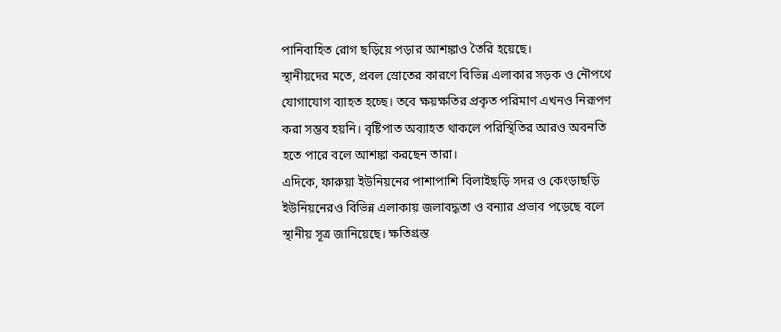পানিবাহিত রোগ ছড়িয়ে পড়ার আশঙ্কাও তৈরি হয়েছে।
স্থানীয়দের মতে, প্রবল স্রোতের কারণে বিভিন্ন এলাকার সড়ক ও নৌপথে যোগাযোগ ব্যাহত হচ্ছে। তবে ক্ষয়ক্ষতির প্রকৃত পরিমাণ এখনও নিরূপণ করা সম্ভব হয়নি। বৃষ্টিপাত অব্যাহত থাকলে পরিস্থিতির আরও অবনতি হতে পারে বলে আশঙ্কা করছেন তারা।
এদিকে, ফারুয়া ইউনিয়নের পাশাপাশি বিলাইছড়ি সদর ও কেংড়াছড়ি ইউনিয়নেরও বিভিন্ন এলাকায় জলাবদ্ধতা ও বন্যার প্রভাব পড়েছে বলে স্থানীয় সূত্র জানিয়েছে। ক্ষতিগ্রস্ত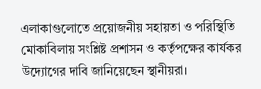এলাকাগুলোতে প্রয়োজনীয় সহায়তা ও পরিস্থিতি মোকাবিলায় সংশ্লিষ্ট প্রশাসন ও কর্তৃপক্ষের কার্যকর উদ্যোগের দাবি জানিয়েছেন স্থানীয়রা।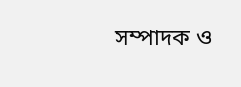সম্পাদক ও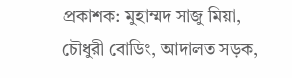প্রকাশক: মুহাম্মদ সাজু মিয়া, চৌধুরী বোডিং, আদালত সড়ক,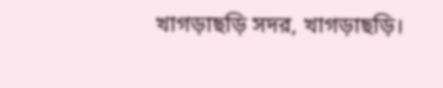খাগড়াছড়ি সদর, খাগড়াছড়ি।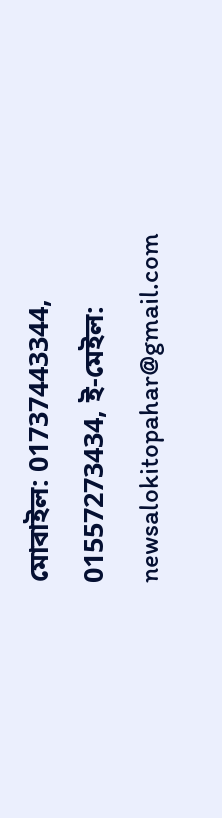মোবাইল: 01737443344, 01557273434, ই-মেইল: newsalokitopahar@gmail.com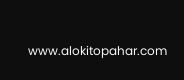www.alokitopahar.com